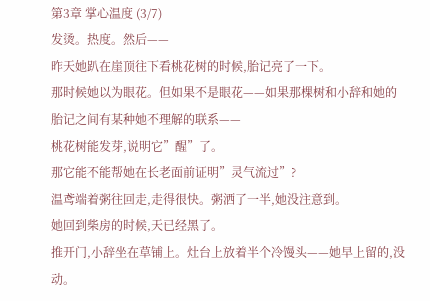第3章 掌心温度 (3/7)
发烫。热度。然后——
昨天她趴在崖顶往下看桃花树的时候,胎记亮了一下。
那时候她以为眼花。但如果不是眼花——如果那棵树和小辞和她的胎记之间有某种她不理解的联系——
桃花树能发芽,说明它”醒”了。
那它能不能帮她在长老面前证明”灵气流过”?
温鸢端着粥往回走,走得很快。粥洒了一半,她没注意到。
她回到柴房的时候,天已经黑了。
推开门,小辞坐在草铺上。灶台上放着半个冷馒头——她早上留的,没动。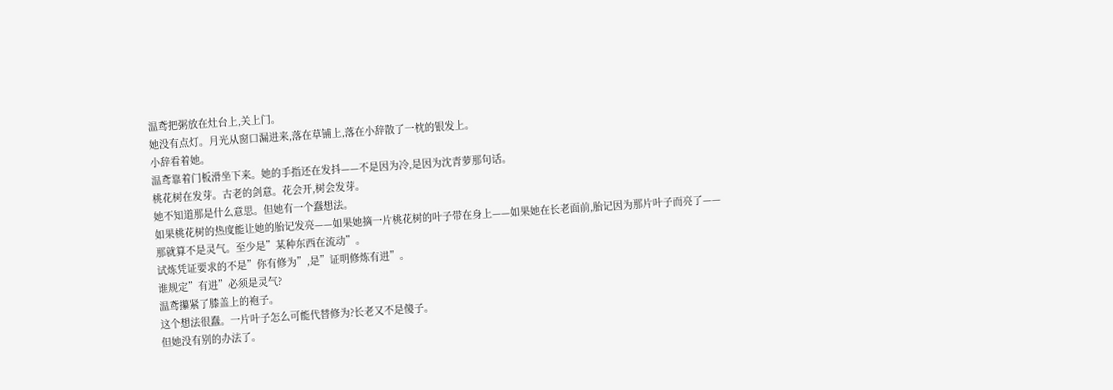温鸢把粥放在灶台上,关上门。
她没有点灯。月光从窗口漏进来,落在草铺上,落在小辞散了一枕的银发上。
小辞看着她。
温鸢靠着门板滑坐下来。她的手指还在发抖——不是因为冷,是因为沈青萝那句话。
桃花树在发芽。古老的剑意。花会开,树会发芽。
她不知道那是什么意思。但她有一个蠢想法。
如果桃花树的热度能让她的胎记发亮——如果她摘一片桃花树的叶子带在身上——如果她在长老面前,胎记因为那片叶子而亮了——
那就算不是灵气。至少是”某种东西在流动”。
试炼凭证要求的不是”你有修为”,是”证明修炼有进”。
谁规定”有进”必须是灵气?
温鸢攥紧了膝盖上的袍子。
这个想法很蠢。一片叶子怎么可能代替修为?长老又不是傻子。
但她没有别的办法了。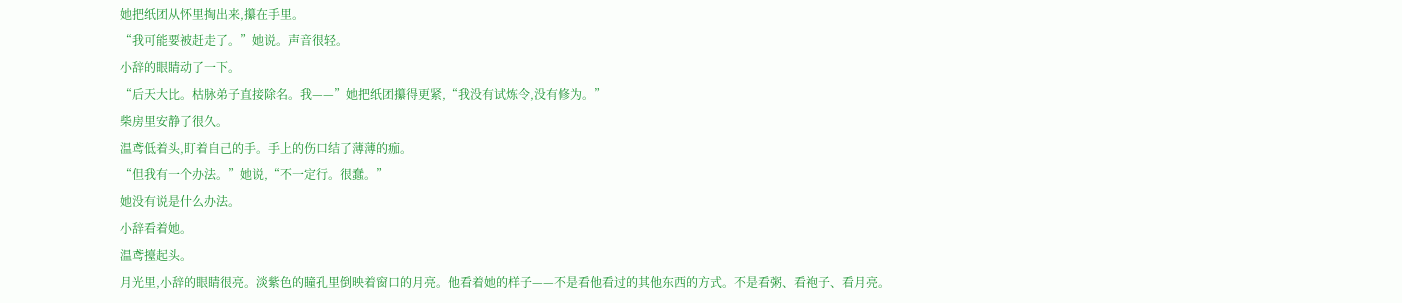她把纸团从怀里掏出来,攥在手里。
“我可能要被赶走了。”她说。声音很轻。
小辞的眼睛动了一下。
“后天大比。枯脉弟子直接除名。我——”她把纸团攥得更紧,“我没有试炼令,没有修为。”
柴房里安静了很久。
温鸢低着头,盯着自己的手。手上的伤口结了薄薄的痂。
“但我有一个办法。”她说,“不一定行。很蠢。”
她没有说是什么办法。
小辞看着她。
温鸢擡起头。
月光里,小辞的眼睛很亮。淡紫色的瞳孔里倒映着窗口的月亮。他看着她的样子——不是看他看过的其他东西的方式。不是看粥、看袍子、看月亮。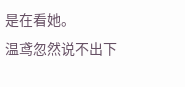是在看她。
温鸢忽然说不出下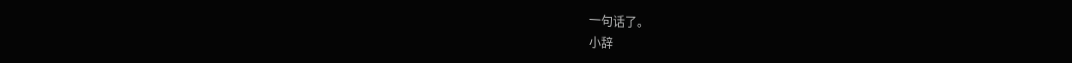一句话了。
小辞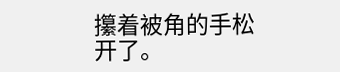攥着被角的手松开了。